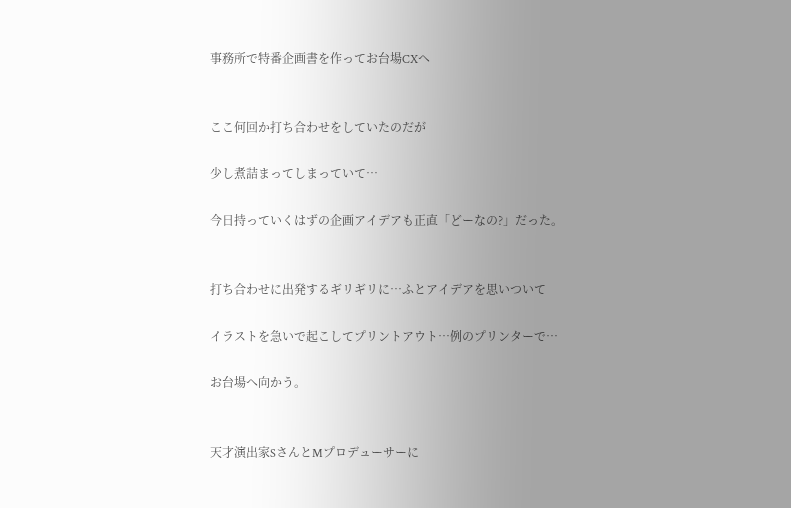事務所で特番企画書を作ってお台場CXへ


ここ何回か打ち合わせをしていたのだが

少し煮詰まってしまっていて…

今日持っていくはずの企画アイデアも正直「どーなの?」だった。


打ち合わせに出発するギリギリに…ふとアイデアを思いついて

イラストを急いで起こしてプリントアウト…例のプリンターで…

お台場へ向かう。


天才演出家SさんとMプロデューサーに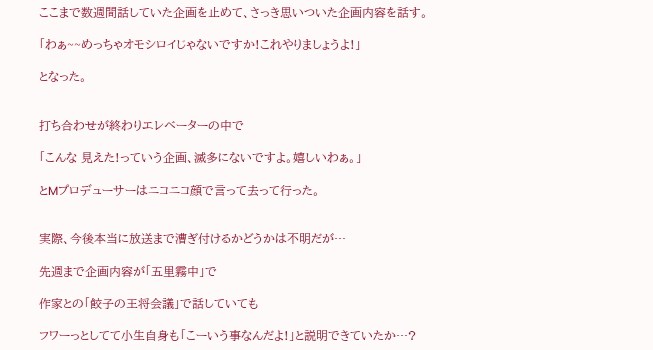ここまで数週間話していた企画を止めて、さっき思いついた企画内容を話す。

「わぁ~~めっちゃオモシロイじゃないですか!これやりましょうよ!」

となった。


打ち合わせが終わりエレベーターの中で

「こんな 見えた!っていう企画、滅多にないですよ。嬉しいわぁ。」

とMプロデューサーはニコニコ顔で言って去って行った。


実際、今後本当に放送まで漕ぎ付けるかどうかは不明だが…

先週まで企画内容が「五里霧中」で

作家との「餃子の王将会議」で話していても

フワーっとしてて小生自身も「こーいう事なんだよ!」と説明できていたか…?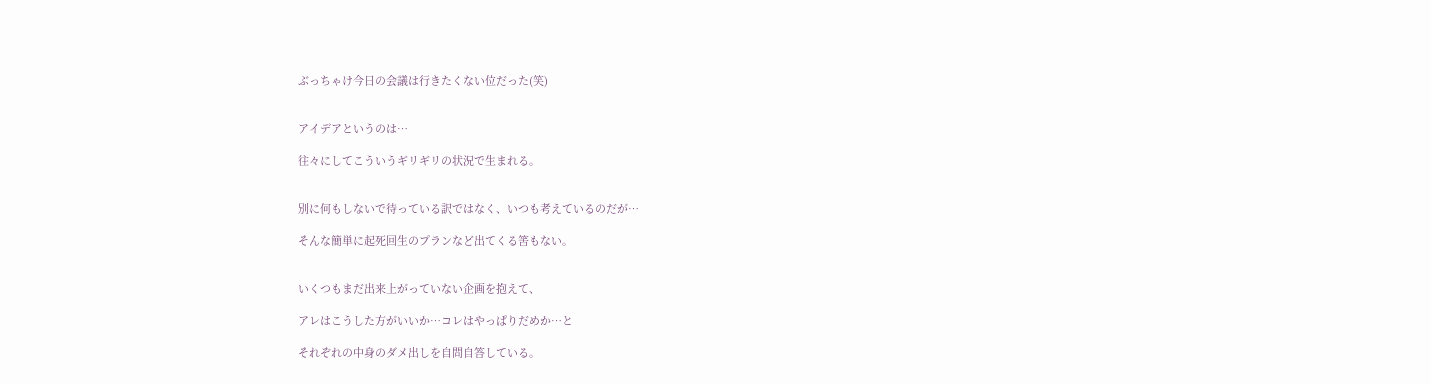ぶっちゃけ今日の会議は行きたくない位だった(笑)


アイデアというのは…

往々にしてこういうギリギリの状況で生まれる。


別に何もしないで待っている訳ではなく、いつも考えているのだが…

そんな簡単に起死回生のプランなど出てくる筈もない。


いくつもまだ出来上がっていない企画を抱えて、

アレはこうした方がいいか…コレはやっぱりだめか…と

それぞれの中身のダメ出しを自問自答している。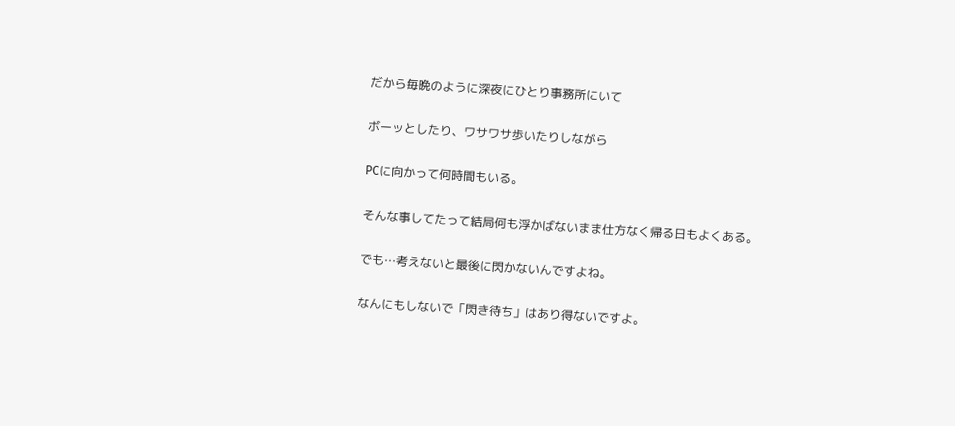だから毎晩のように深夜にひとり事務所にいて

ボーッとしたり、ワサワサ歩いたりしながら

PCに向かって何時間もいる。

そんな事してたって結局何も浮かばないまま仕方なく帰る日もよくある。

でも…考えないと最後に閃かないんですよね。

なんにもしないで「閃き待ち」はあり得ないですよ。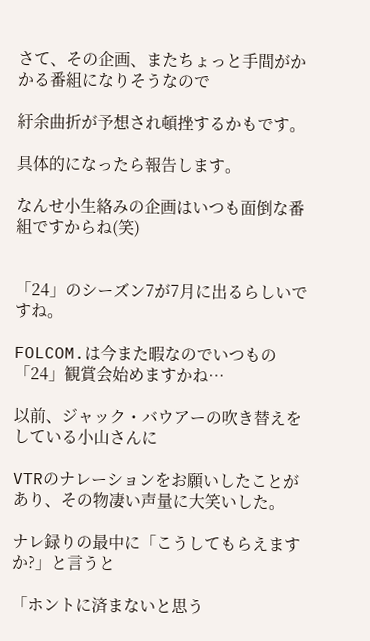さて、その企画、またちょっと手間がかかる番組になりそうなので

紆余曲折が予想され頓挫するかもです。

具体的になったら報告します。

なんせ小生絡みの企画はいつも面倒な番組ですからね(笑)


「24」のシーズン7が7月に出るらしいですね。

FOLCOM.は今また暇なのでいつもの「24」観賞会始めますかね…

以前、ジャック・バウアーの吹き替えをしている小山さんに

VTRのナレーションをお願いしたことがあり、その物凄い声量に大笑いした。

ナレ録りの最中に「こうしてもらえますか?」と言うと

「ホントに済まないと思う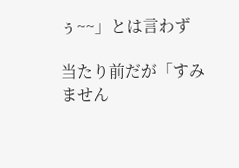ぅ~~」とは言わず

当たり前だが「すみません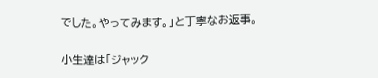でした。やってみます。」と丁寧なお返事。

小生達は「ジャック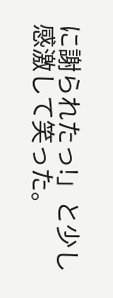に謝られたっ!」と少し感激して笑った。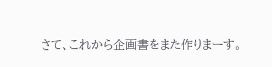さて、これから企画書をまた作りまーす。